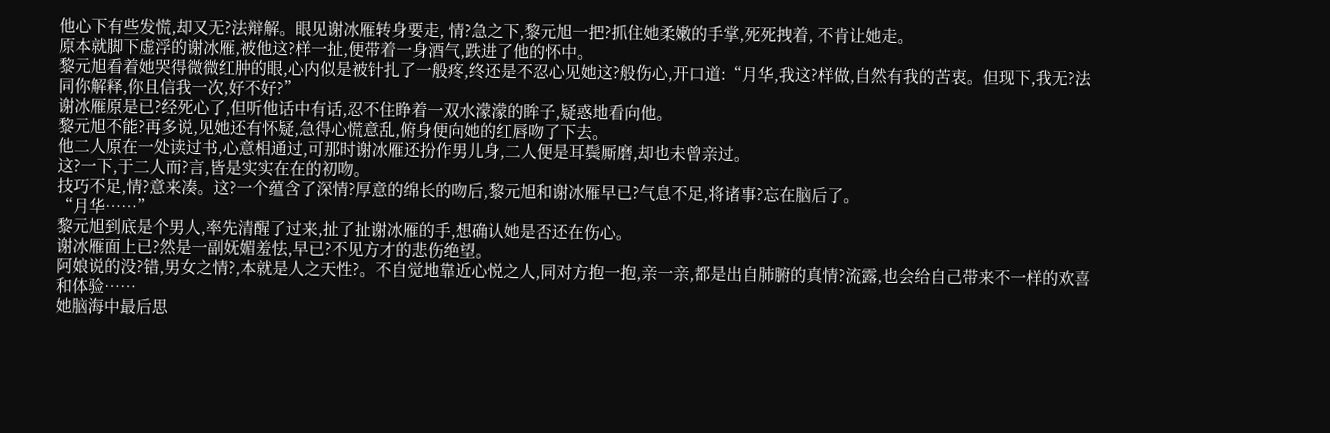他心下有些发慌,却又无?法辩解。眼见谢冰雁转身要走, 情?急之下,黎元旭一把?抓住她柔嫩的手掌,死死拽着, 不肯让她走。
原本就脚下虚浮的谢冰雁,被他这?样一扯,便带着一身酒气,跌进了他的怀中。
黎元旭看着她哭得微微红肿的眼,心内似是被针扎了一般疼,终还是不忍心见她这?般伤心,开口道:“月华,我这?样做,自然有我的苦衷。但现下,我无?法同你解释,你且信我一次,好不好?”
谢冰雁原是已?经死心了,但听他话中有话,忍不住睁着一双水濛濛的眸子,疑惑地看向他。
黎元旭不能?再多说,见她还有怀疑,急得心慌意乱,俯身便向她的红唇吻了下去。
他二人原在一处读过书,心意相通过,可那时谢冰雁还扮作男儿身,二人便是耳鬓厮磨,却也未曾亲过。
这?一下,于二人而?言,皆是实实在在的初吻。
技巧不足,情?意来凑。这?一个蕴含了深情?厚意的绵长的吻后,黎元旭和谢冰雁早已?气息不足,将诸事?忘在脑后了。
“月华……”
黎元旭到底是个男人,率先清醒了过来,扯了扯谢冰雁的手,想确认她是否还在伤心。
谢冰雁面上已?然是一副妩媚羞怯,早已?不见方才的悲伤绝望。
阿娘说的没?错,男女之情?,本就是人之天性?。不自觉地靠近心悦之人,同对方抱一抱,亲一亲,都是出自肺腑的真情?流露,也会给自己带来不一样的欢喜和体验……
她脑海中最后思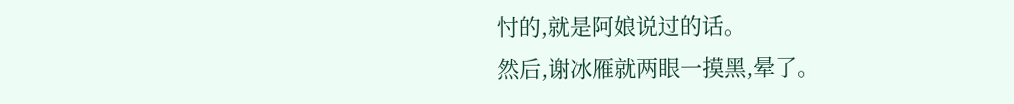忖的,就是阿娘说过的话。
然后,谢冰雁就两眼一摸黑,晕了。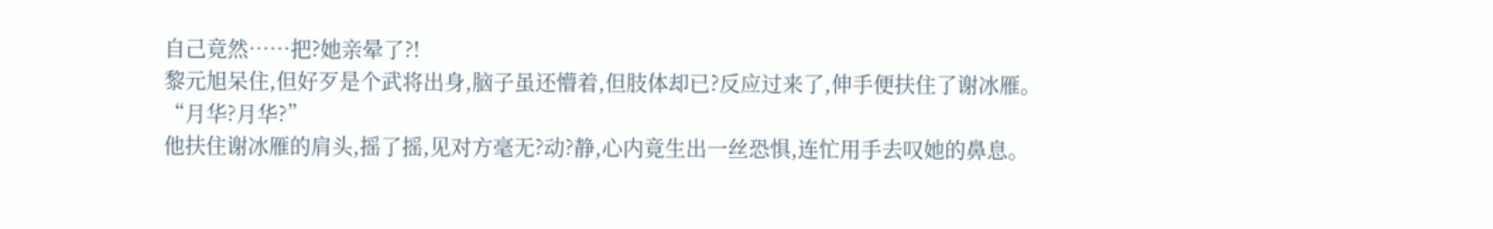自己竟然……把?她亲晕了?!
黎元旭呆住,但好歹是个武将出身,脑子虽还懵着,但肢体却已?反应过来了,伸手便扶住了谢冰雁。
“月华?月华?”
他扶住谢冰雁的肩头,摇了摇,见对方毫无?动?静,心内竟生出一丝恐惧,连忙用手去叹她的鼻息。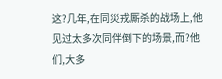这?几年,在同災戎厮杀的战场上,他见过太多次同伴倒下的场景,而?他们,大多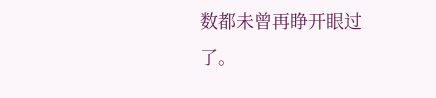数都未曾再睁开眼过了。